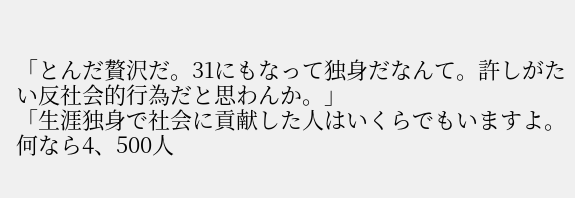「とんだ贅沢だ。31にもなって独身だなんて。許しがたい反社会的行為だと思わんか。」
「生涯独身で社会に貢献した人はいくらでもいますよ。何なら4、500人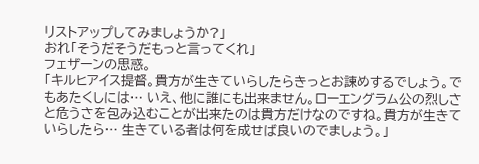リストアップしてみましょうか?」
おれ「そうだそうだもっと言ってくれ」
フェザーンの思惑。
「キルヒアイス提督。貴方が生きていらしたらきっとお諌めするでしょう。でもあたくしには… いえ、他に誰にも出来ません。ローエングラム公の烈しさと危うさを包み込むことが出来たのは貴方だけなのですね。貴方が生きていらしたら… 生きている者は何を成せば良いのでましょう。」